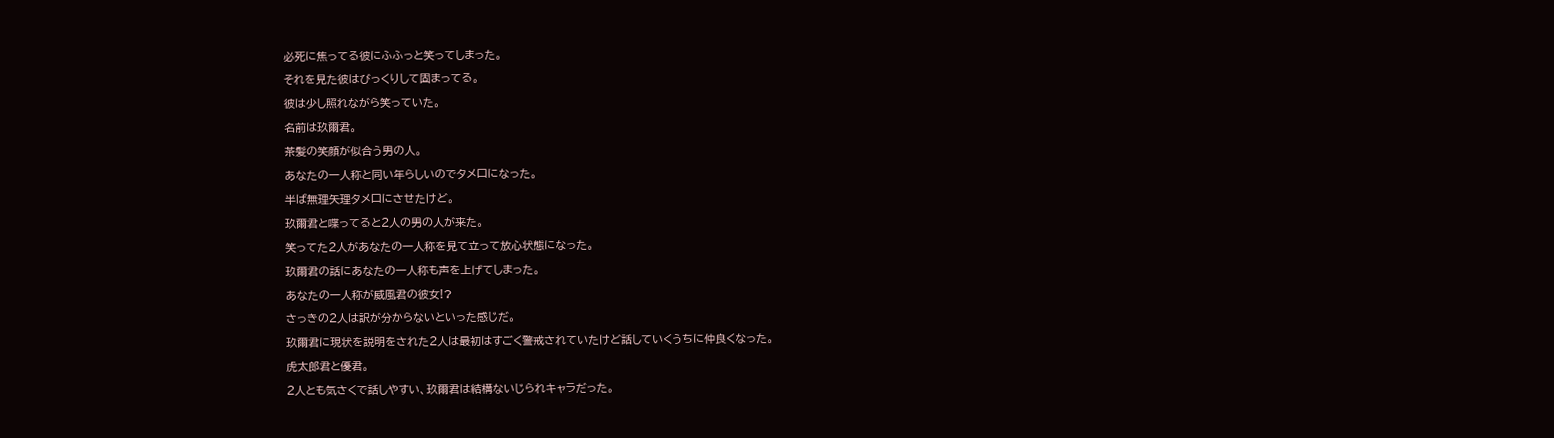必死に焦ってる彼にふふっと笑ってしまった。
それを見た彼はびっくりして固まってる。
彼は少し照れながら笑っていた。
名前は玖爾君。
茶髪の笑顔が似合う男の人。
あなたの一人称と同い年らしいのでタメ口になった。
半ば無理矢理タメ口にさせたけど。
玖爾君と喋ってると2人の男の人が来た。
笑ってた2人があなたの一人称を見て立って放心状態になった。
玖爾君の話にあなたの一人称も声を上げてしまった。
あなたの一人称が威風君の彼女!?
さっきの2人は訳が分からないといった感じだ。
玖爾君に現状を説明をされた2人は最初はすごく警戒されていたけど話していくうちに仲良くなった。
虎太郎君と優君。
2人とも気さくで話しやすい、玖爾君は結構ないじられキャラだった。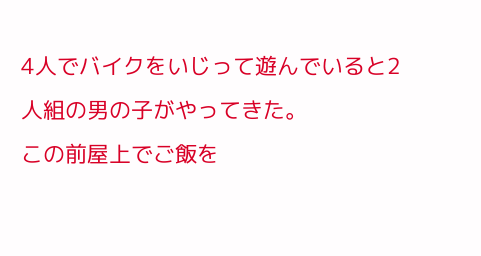4人でバイクをいじって遊んでいると2人組の男の子がやってきた。
この前屋上でご飯を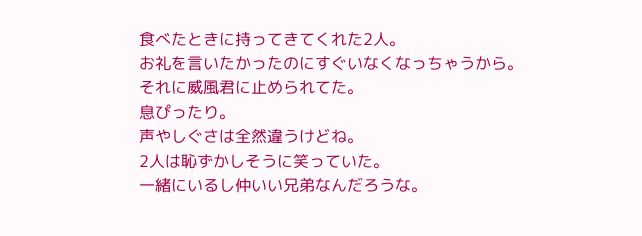食べたときに持ってきてくれた2人。
お礼を言いたかったのにすぐいなくなっちゃうから。
それに威風君に止められてた。
息ぴったり。
声やしぐさは全然違うけどね。
2人は恥ずかしそうに笑っていた。
一緒にいるし仲いい兄弟なんだろうな。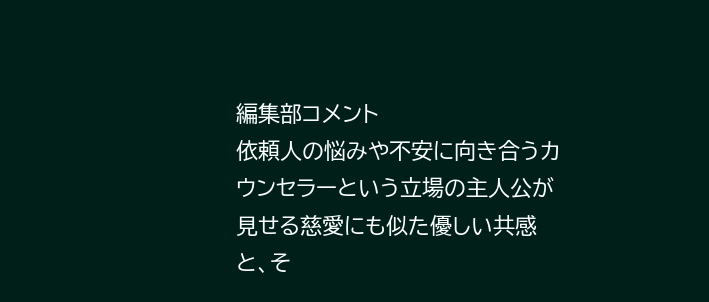編集部コメント
依頼人の悩みや不安に向き合うカウンセラーという立場の主人公が見せる慈愛にも似た優しい共感と、そ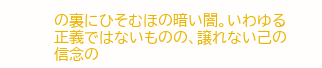の裏にひそむほの暗い闇。いわゆる正義ではないものの、譲れない己の信念の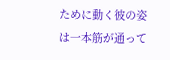ために動く彼の姿は一本筋が通って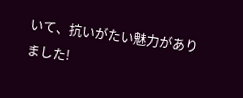いて、抗いがたい魅力がありました!